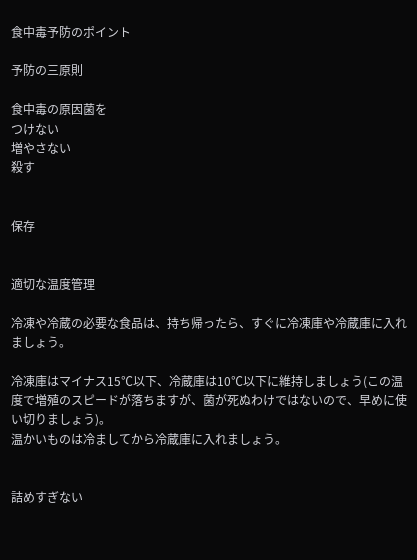食中毒予防のポイント

予防の三原則

食中毒の原因菌を
つけない
増やさない
殺す


保存


適切な温度管理

冷凍や冷蔵の必要な食品は、持ち帰ったら、すぐに冷凍庫や冷蔵庫に入れましょう。

冷凍庫はマイナス15℃以下、冷蔵庫は10℃以下に維持しましょう(この温度で増殖のスピードが落ちますが、菌が死ぬわけではないので、早めに使い切りましょう)。
温かいものは冷ましてから冷蔵庫に入れましょう。


詰めすぎない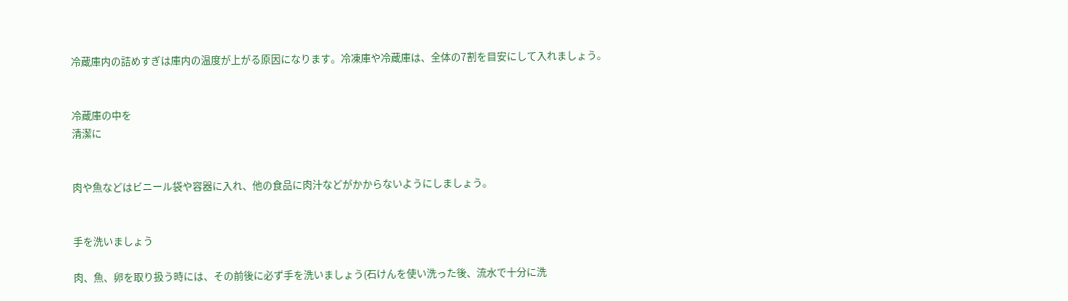冷蔵庫内の詰めすぎは庫内の温度が上がる原因になります。冷凍庫や冷蔵庫は、全体の7割を目安にして入れましょう。


冷蔵庫の中を
清潔に


肉や魚などはビニール袋や容器に入れ、他の食品に肉汁などがかからないようにしましょう。


手を洗いましょう

肉、魚、卵を取り扱う時には、その前後に必ず手を洗いましょう(石けんを使い洗った後、流水で十分に洗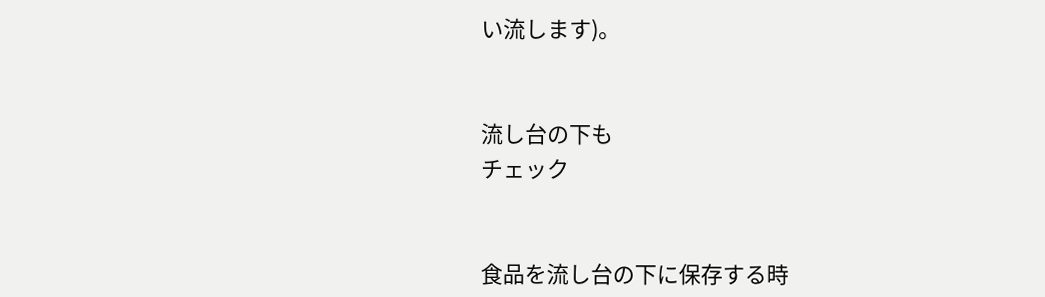い流します)。


流し台の下も
チェック


食品を流し台の下に保存する時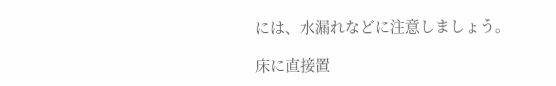には、水漏れなどに注意しましょう。

床に直接置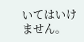いてはいけません。